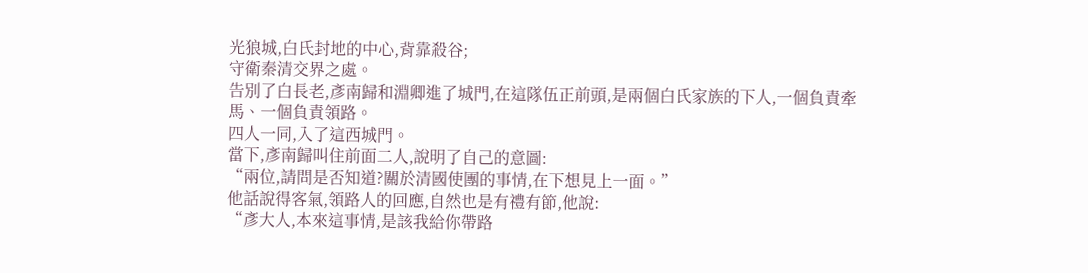光狼城,白氏封地的中心,背靠殺谷;
守衛秦清交界之處。
告別了白長老,彥南歸和淵卿進了城門,在這隊伍正前頭,是兩個白氏家族的下人,一個負責牽馬、一個負責領路。
四人一同,入了這西城門。
當下,彥南歸叫住前面二人,說明了自己的意圖:
“兩位,請問是否知道?關於清國使團的事情,在下想見上一面。”
他話說得客氣,領路人的回應,自然也是有禮有節,他說:
“彥大人,本來這事情,是該我給你帶路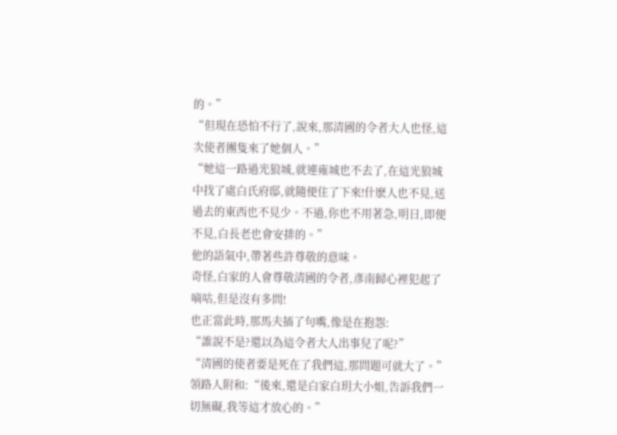的。”
“但現在恐怕不行了,說來,那清國的令者大人也怪,這次使者團隻來了她個人。”
“她這一路過光狼城,就連雍城也不去了,在這光狼城中找了處白氏府邸,就隨便住了下來!什麽人也不見,送過去的東西也不見少。不過,你也不用著急,明日,即便不見,白長老也會安排的。”
他的語氣中,帶著些許尊敬的意味。
奇怪,白家的人會尊敬清國的令者,彥南歸心裡犯起了嘀咕,但是沒有多問!
也正當此時,那馬夫插了句嘴,像是在抱怨:
“誰說不是?還以為這令者大人出事兒了呢?”
“清國的使者要是死在了我們這,那問題可就大了。”
領路人附和:“後來,還是白家白玥大小姐,告訴我們一切無礙,我等這才放心的。”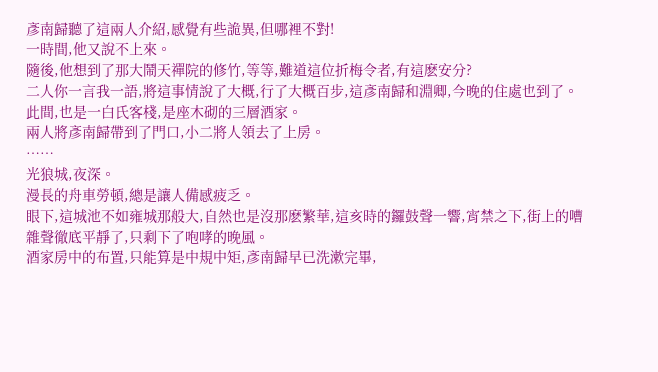彥南歸聽了這兩人介紹,感覺有些詭異,但哪裡不對!
一時間,他又說不上來。
隨後,他想到了那大鬧天禪院的修竹,等等,難道這位折梅令者,有這麽安分?
二人你一言我一語,將這事情說了大概,行了大概百步,這彥南歸和淵卿,今晚的住處也到了。
此間,也是一白氏客棧,是座木砌的三層酒家。
兩人將彥南歸帶到了門口,小二將人領去了上房。
……
光狼城,夜深。
漫長的舟車勞頓,總是讓人備感疲乏。
眼下,這城池不如雍城那般大,自然也是沒那麽繁華,這亥時的鑼鼓聲一響,宵禁之下,街上的嘈雜聲徹底平靜了,只剩下了咆哮的晚風。
酒家房中的布置,只能算是中規中矩,彥南歸早已洗漱完畢,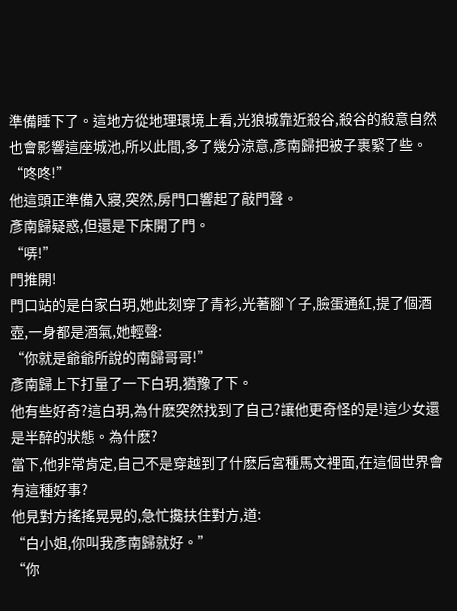準備睡下了。這地方從地理環境上看,光狼城靠近殺谷,殺谷的殺意自然也會影響這座城池,所以此間,多了幾分涼意,彥南歸把被子裹緊了些。
“咚咚!”
他這頭正準備入寢,突然,房門口響起了敲門聲。
彥南歸疑惑,但還是下床開了門。
“哢!”
門推開!
門口站的是白家白玥,她此刻穿了青衫,光著腳丫子,臉蛋通紅,提了個酒壺,一身都是酒氣,她輕聲:
“你就是爺爺所說的南歸哥哥!”
彥南歸上下打量了一下白玥,猶豫了下。
他有些好奇?這白玥,為什麽突然找到了自己?讓他更奇怪的是!這少女還是半醉的狀態。為什麽?
當下,他非常肯定,自己不是穿越到了什麽后宮種馬文裡面,在這個世界會有這種好事?
他見對方搖搖晃晃的,急忙攙扶住對方,道:
“白小姐,你叫我彥南歸就好。”
“你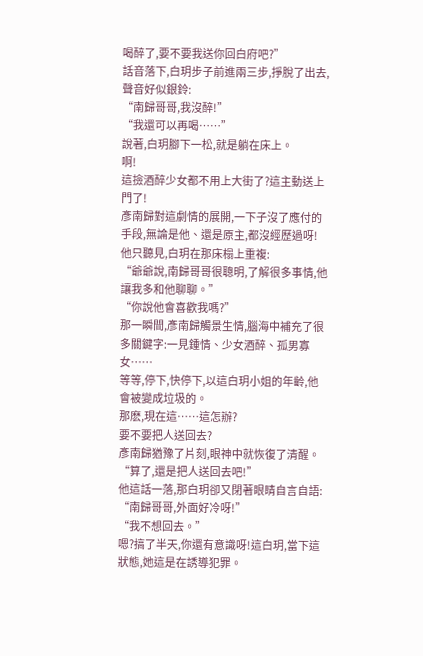喝醉了,要不要我送你回白府吧?”
話音落下,白玥步子前進兩三步,掙脫了出去,聲音好似銀鈴:
“南歸哥哥,我沒醉!”
“我還可以再喝……”
說著,白玥腳下一松,就是躺在床上。
啊!
這撿酒醉少女都不用上大街了?這主動送上門了!
彥南歸對這劇情的展開,一下子沒了應付的手段,無論是他、還是原主,都沒經歷過呀!
他只聽見,白玥在那床榻上重複:
“爺爺說,南歸哥哥很聰明,了解很多事情,他讓我多和他聊聊。”
“你說他會喜歡我嗎?”
那一瞬間,彥南歸觸景生情,腦海中補充了很多關鍵字:一見鍾情、少女酒醉、孤男寡女……
等等,停下,快停下,以這白玥小姐的年齡,他會被變成垃圾的。
那麽,現在這……這怎辦?
要不要把人送回去?
彥南歸猶豫了片刻,眼神中就恢復了清醒。
“算了,還是把人送回去吧!”
他這話一落,那白玥卻又閉著眼睛自言自語:
“南歸哥哥,外面好冷呀!”
“我不想回去。”
嗯?搞了半天,你還有意識呀!這白玥,當下這狀態,她這是在誘導犯罪。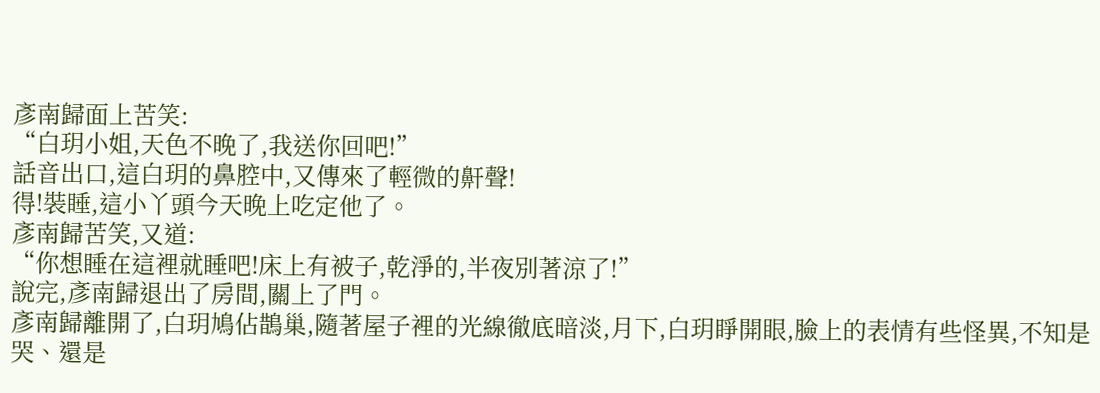彥南歸面上苦笑:
“白玥小姐,天色不晚了,我送你回吧!”
話音出口,這白玥的鼻腔中,又傳來了輕微的鼾聲!
得!裝睡,這小丫頭今天晚上吃定他了。
彥南歸苦笑,又道:
“你想睡在這裡就睡吧!床上有被子,乾淨的,半夜別著涼了!”
說完,彥南歸退出了房間,關上了門。
彥南歸離開了,白玥鳩佔鵲巢,隨著屋子裡的光線徹底暗淡,月下,白玥睜開眼,臉上的表情有些怪異,不知是哭、還是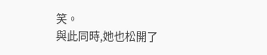笑。
與此同時,她也松開了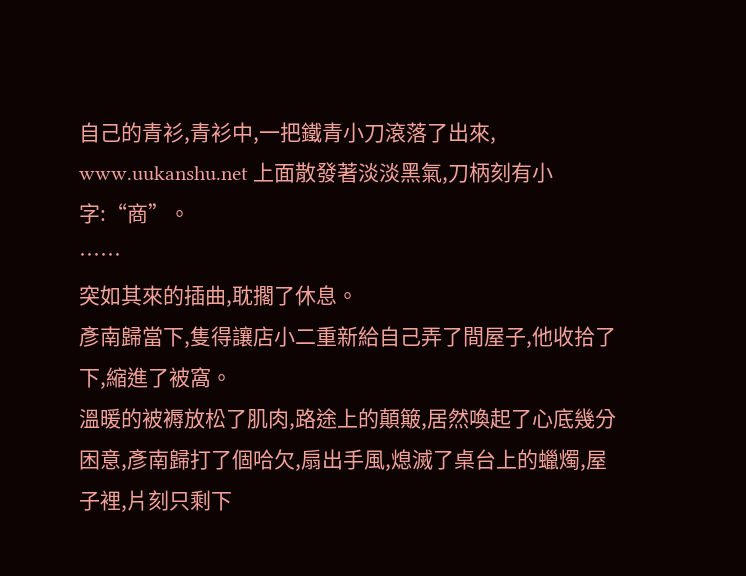自己的青衫,青衫中,一把鐵青小刀滾落了出來, www.uukanshu.net 上面散發著淡淡黑氣,刀柄刻有小字:“商”。
……
突如其來的插曲,耽擱了休息。
彥南歸當下,隻得讓店小二重新給自己弄了間屋子,他收拾了下,縮進了被窩。
溫暖的被褥放松了肌肉,路途上的顛簸,居然喚起了心底幾分困意,彥南歸打了個哈欠,扇出手風,熄滅了桌台上的蠟燭,屋子裡,片刻只剩下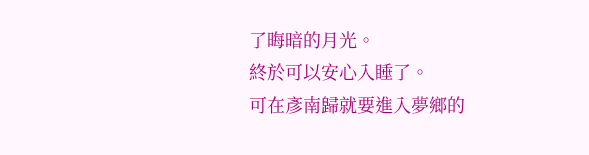了晦暗的月光。
終於可以安心入睡了。
可在彥南歸就要進入夢鄉的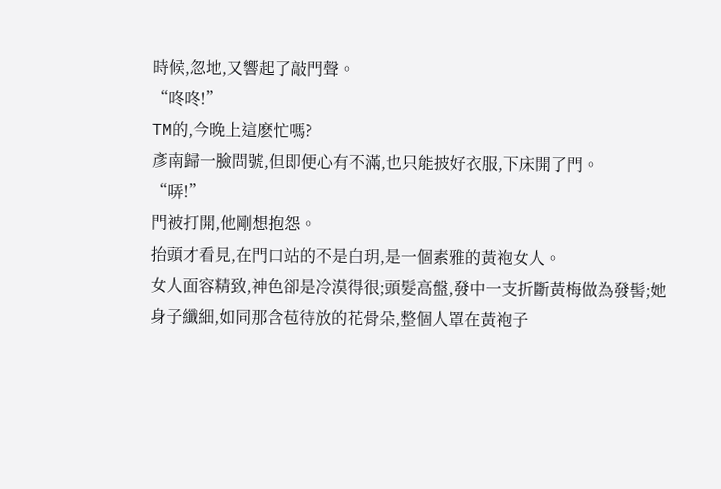時候,忽地,又響起了敲門聲。
“咚咚!”
TM的,今晚上這麽忙嗎?
彥南歸一臉問號,但即便心有不滿,也只能披好衣服,下床開了門。
“哢!”
門被打開,他剛想抱怨。
抬頭才看見,在門口站的不是白玥,是一個素雅的黃袍女人。
女人面容精致,神色卻是冷漠得很;頭髮高盤,發中一支折斷黃梅做為發髻;她身子纖細,如同那含苞待放的花骨朵,整個人罩在黃袍子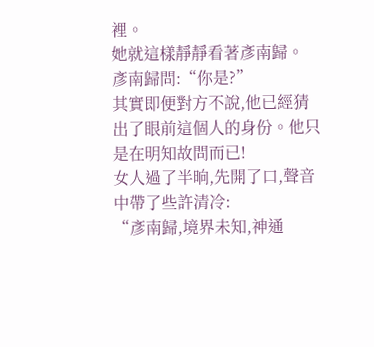裡。
她就這樣靜靜看著彥南歸。
彥南歸問:“你是?”
其實即便對方不說,他已經猜出了眼前這個人的身份。他只是在明知故問而已!
女人過了半晌,先開了口,聲音中帶了些許清冷:
“彥南歸,境界未知,神通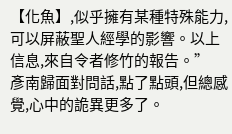【化魚】,似乎擁有某種特殊能力,可以屏蔽聖人經學的影響。以上信息,來自令者修竹的報告。”
彥南歸面對問話,點了點頭,但總感覺,心中的詭異更多了。